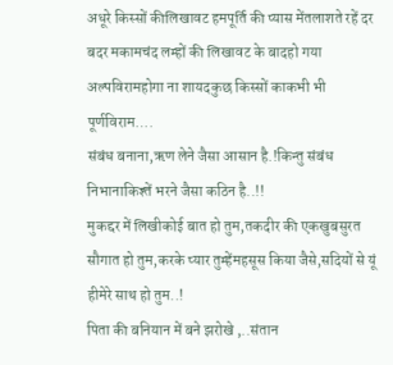अधूरे किस्सों कीलिखावट हमपूर्ति की प्यास मेंतलाशते रहें दर बदर मकामचंद लम्हों की लिखावट के बादहो गया अल्पविरामहोगा ना शायदकुछ किस्सों काकभी भी पूर्णविराम….
संबंध बनाना,ऋण लेने जैसा आसान है.!किन्तु संबंध निभानाकिश्तें भरने जैसा कठिन है..!!
मुकद्दर में लिखीकोई बात हो तुम,तकदीर की एकखुबसुरत सौगात हो तुम,करके प्यार तुम्हेंमहसूस किया जैसे,सदियों से यूं हीमेरे साथ हो तुम..!
पिता की बनियान में बने झरोखे ,..संतान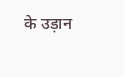के उड़ान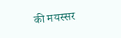की मयस्सर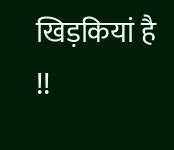खिड़कियां है !!